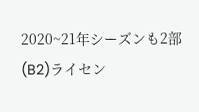2020~21年シーズンも2部(B2)ライセン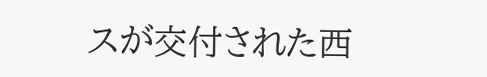スが交付された西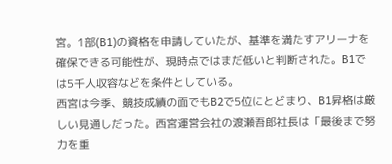宮。1部(B1)の資格を申請していたが、基準を満たすアリーナを確保できる可能性が、現時点ではまだ低いと判断された。B1では5千人収容などを条件としている。
西宮は今季、競技成績の面でもB2で5位にとどまり、B1昇格は厳しい見通しだった。西宮運営会社の渡瀬吾郎社長は「最後まで努力を重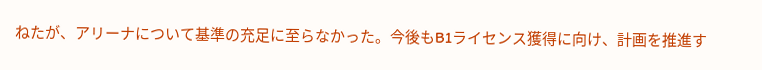ねたが、アリーナについて基準の充足に至らなかった。今後もB1ライセンス獲得に向け、計画を推進す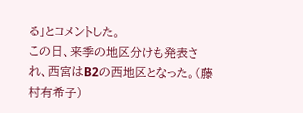る」とコメントした。
この日、来季の地区分けも発表され、西宮はB2の西地区となった。(藤村有希子)